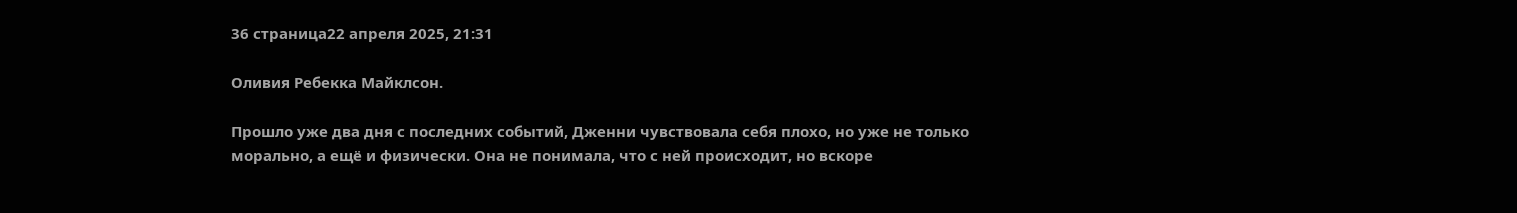36 страница22 апреля 2025, 21:31

Оливия Ребекка Майклсон.

Прошло уже два дня с последних событий, Дженни чувствовала себя плохо, но уже не только морально, а ещё и физически. Она не понимала, что с ней происходит, но вскоре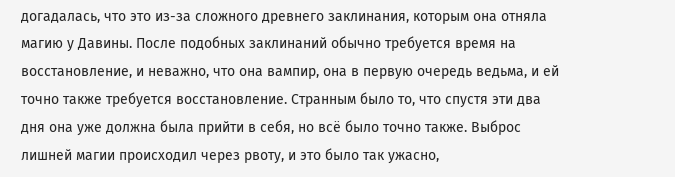догадалась, что это из-за сложного древнего заклинания, которым она отняла магию у Давины. После подобных заклинаний обычно требуется время на восстановление, и неважно, что она вампир, она в первую очередь ведьма, и ей точно также требуется восстановление. Странным было то, что спустя эти два дня она уже должна была прийти в себя, но всё было точно также. Выброс лишней магии происходил через рвоту, и это было так ужасно,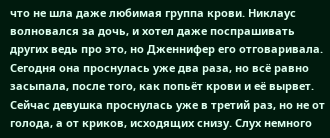что не шла даже любимая группа крови. Никлаус волновался за дочь, и хотел даже поспрашивать других ведь про это, но Дженнифер его отговаривала. Сегодня она проснулась уже два раза, но всё равно засыпала, после того, как попьёт крови и её вырвет. Сейчас девушка проснулась уже в третий раз, но не от голода, а от криков, исходящих снизу. Слух немного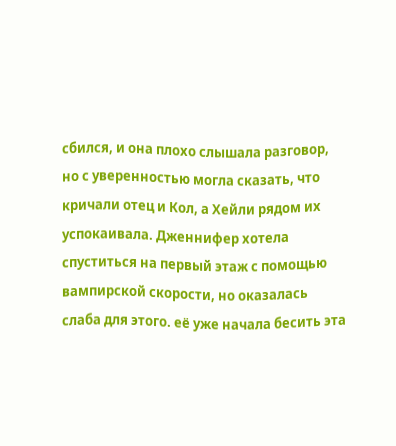сбился, и она плохо слышала разговор, но с уверенностью могла сказать, что кричали отец и Кол, а Хейли рядом их успокаивала. Дженнифер хотела спуститься на первый этаж с помощью вампирской скорости, но оказалась слаба для этого. её уже начала бесить эта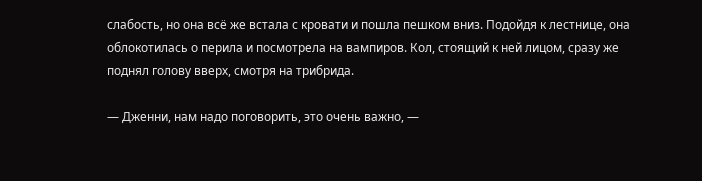слабость, но она всё же встала с кровати и пошла пешком вниз. Подойдя к лестнице, она облокотилась о перила и посмотрела на вампиров. Кол, стоящий к ней лицом, сразу же поднял голову вверх, смотря на трибрида.

— Дженни, нам надо поговорить, это очень важно, —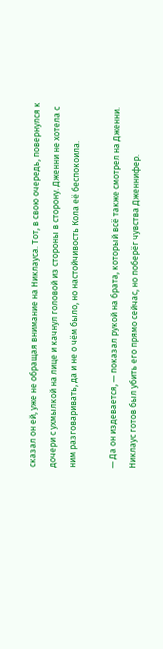сказал он ей, уже не обращая внимание на Никлауса. Тот, в свою очередь, повернулся к дочери с ухмылкой на лице и качнул головой из стороны в сторону. Дженни не хотела с ним разговаривать, да и не о чём было, но настойчивость Кола её беспокоила.

— Да он издевается, — показал рукой на брата, который всё также смотрел на Дженни. Никлаус готов был убить его прямо сейчас, но поберёг чувства Дженнифер.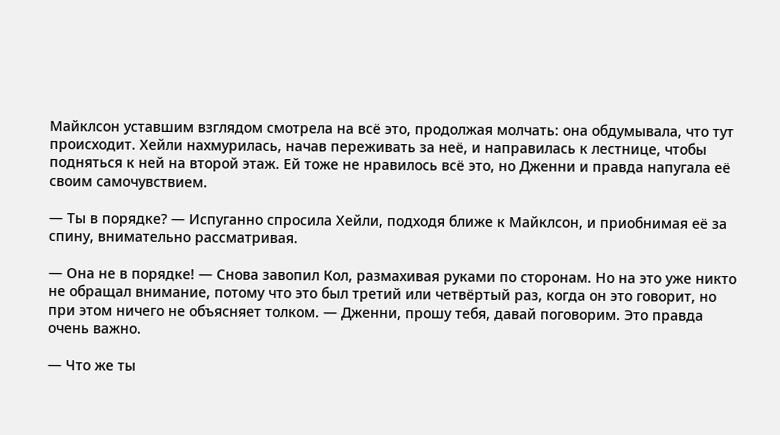Майклсон уставшим взглядом смотрела на всё это, продолжая молчать: она обдумывала, что тут происходит. Хейли нахмурилась, начав переживать за неё, и направилась к лестнице, чтобы подняться к ней на второй этаж. Ей тоже не нравилось всё это, но Дженни и правда напугала её своим самочувствием.

— Ты в порядке? — Испуганно спросила Хейли, подходя ближе к Майклсон, и приобнимая её за спину, внимательно рассматривая.

— Она не в порядке! — Снова завопил Кол, размахивая руками по сторонам. Но на это уже никто не обращал внимание, потому что это был третий или четвёртый раз, когда он это говорит, но при этом ничего не объясняет толком. — Дженни, прошу тебя, давай поговорим. Это правда очень важно.

— Что же ты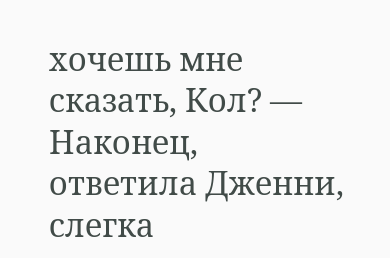хочешь мне сказать, Кол? — Наконец, ответила Дженни, слегка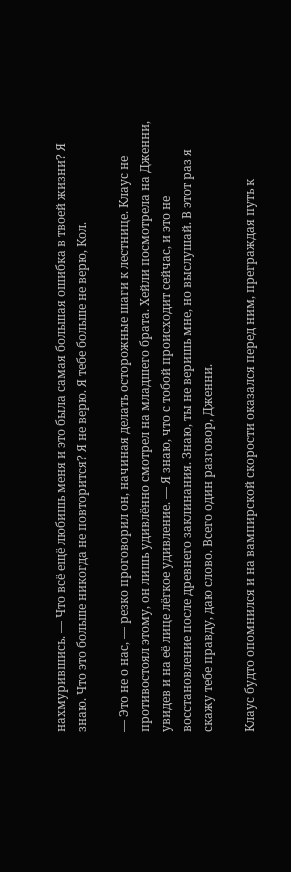нахмурившись. — Что всё ещё любишь меня и это была самая большая ошибка в твоей жизни? Я знаю. Что это больше никогда не повторится? Я не верю. Я тебе больше не верю, Кол.

— Это не о нас, — резко проговорил он, начиная делать осторожные шаги к лестнице. Клаус не противостоял этому, он лишь удивлённо смотрел на младшего брата. Хейли посмотрела на Дженни, увидев и на её лице лёгкое удивление. — Я знаю, что с тобой происходит сейчас, и это не восстановление после древнего заклинания. Знаю, ты не веришь мне, но выслушай. В этот раз я скажу тебе правду, даю слово. Всего один разговор, Дженни.

Клаус будто опомнился и на вампирской скорости оказался перед ним, преграждая путь к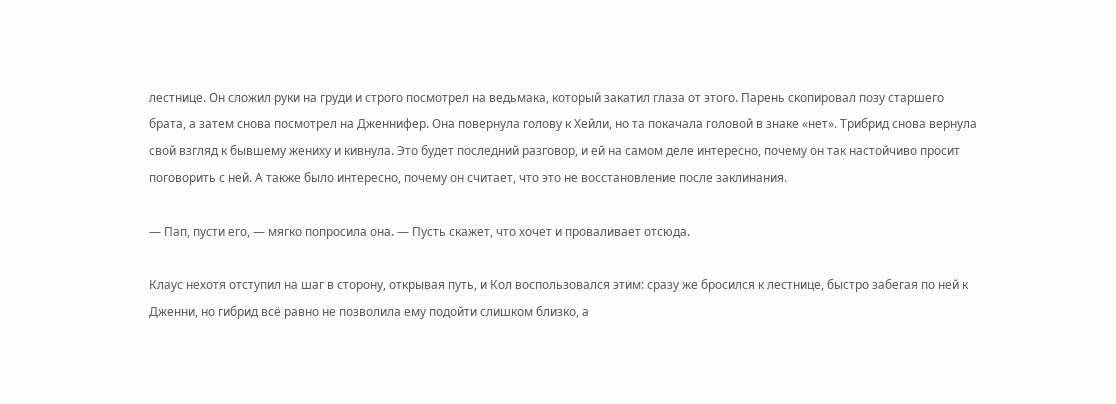лестнице. Он сложил руки на груди и строго посмотрел на ведьмака, который закатил глаза от этого. Парень скопировал позу старшего брата, а затем снова посмотрел на Дженнифер. Она повернула голову к Хейли, но та покачала головой в знаке «нет». Трибрид снова вернула свой взгляд к бывшему жениху и кивнула. Это будет последний разговор, и ей на самом деле интересно, почему он так настойчиво просит поговорить с ней. А также было интересно, почему он считает, что это не восстановление после заклинания.

— Пап, пусти его, — мягко попросила она. — Пусть скажет, что хочет и проваливает отсюда.

Клаус нехотя отступил на шаг в сторону, открывая путь, и Кол воспользовался этим: сразу же бросился к лестнице, быстро забегая по ней к Дженни, но гибрид всё равно не позволила ему подойти слишком близко, а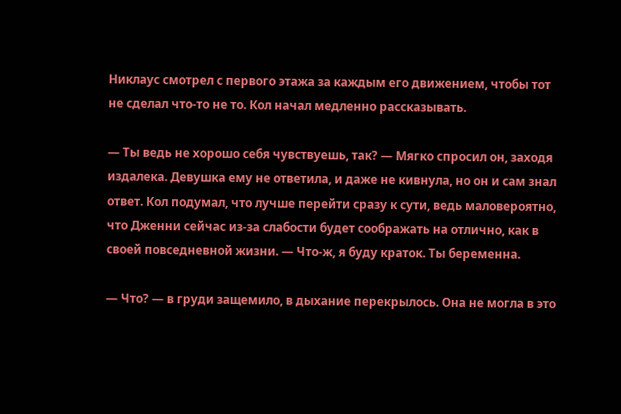Никлаус смотрел с первого этажа за каждым его движением, чтобы тот не сделал что-то не то. Кол начал медленно рассказывать.

— Ты ведь не хорошо себя чувствуешь, так? — Мягко спросил он, заходя издалека. Девушка ему не ответила, и даже не кивнула, но он и сам знал ответ. Кол подумал, что лучше перейти сразу к сути, ведь маловероятно, что Дженни сейчас из-за слабости будет соображать на отлично, как в своей повседневной жизни. — Что-ж, я буду краток. Ты беременна.

— Что? — в груди защемило, в дыхание перекрылось. Она не могла в это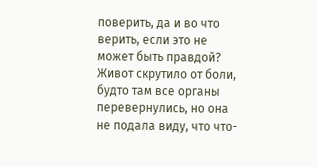поверить, да и во что верить, если это не может быть правдой? Живот скрутило от боли, будто там все органы перевернулись, но она не подала виду, что что-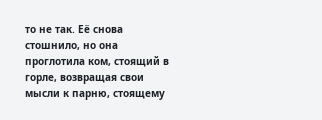то не так. Её снова стошнило, но она проглотила ком, стоящий в горле, возвращая свои мысли к парню, стоящему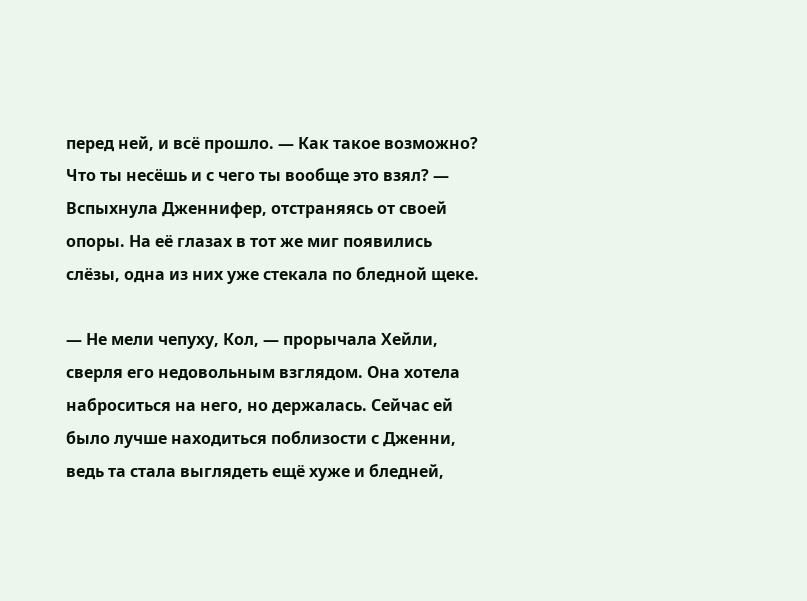перед ней, и всё прошло. — Как такое возможно? Что ты несёшь и с чего ты вообще это взял? — Вспыхнула Дженнифер, отстраняясь от своей опоры. На её глазах в тот же миг появились слёзы, одна из них уже стекала по бледной щеке.

— Не мели чепуху, Кол, — прорычала Хейли, сверля его недовольным взглядом. Она хотела наброситься на него, но держалась. Сейчас ей было лучше находиться поблизости с Дженни, ведь та стала выглядеть ещё хуже и бледней,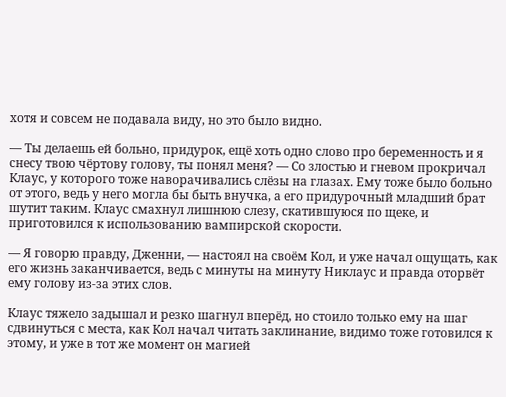хотя и совсем не подавала виду, но это было видно.

— Ты делаешь ей больно, придурок, ещё хоть одно слово про беременность и я снесу твою чёртову голову, ты понял меня? — Со злостью и гневом прокричал Клаус, у которого тоже наворачивались слёзы на глазах. Ему тоже было больно от этого, ведь у него могла бы быть внучка, а его придурочный младший брат шутит таким. Клаус смахнул лишнюю слезу, скатившуюся по щеке, и приготовился к использованию вампирской скорости.

— Я говорю правду, Дженни, — настоял на своём Кол, и уже начал ощущать, как его жизнь заканчивается, ведь с минуты на минуту Никлаус и правда оторвёт ему голову из-за этих слов.

Клаус тяжело задышал и резко шагнул вперёд, но стоило только ему на шаг сдвинуться с места, как Кол начал читать заклинание, видимо тоже готовился к этому, и уже в тот же момент он магией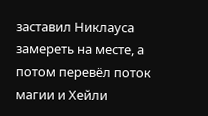заставил Никлауса замереть на месте, а потом перевёл поток магии и Хейли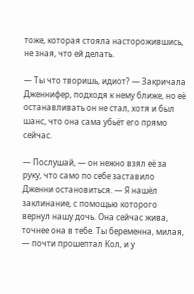тоже, которая стояла насторожившись, не зная, что ей делать.

— Ты что творишь, идиот? — Закричала Дженнифер, подходя к нему ближе, но её останавливать он не стал, хотя и был шанс, что она сама убьёт его прямо сейчас.

— Послушай, — он нежно взял её за руку, что само по себе заставило Дженни остановиться. — Я нашёл заклинание, с помощью которого вернул нашу дочь. Она сейчас жива, точнее она в тебе. Ты беременна, милая, — почти прошептал Кол, и у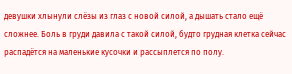девушки хлынули слёзы из глаз с новой силой, а дышать стало ещё сложнее. Боль в груди давила с такой силой, будто грудная клетка сейчас распадётся на маленькие кусочки и рассыплется по полу.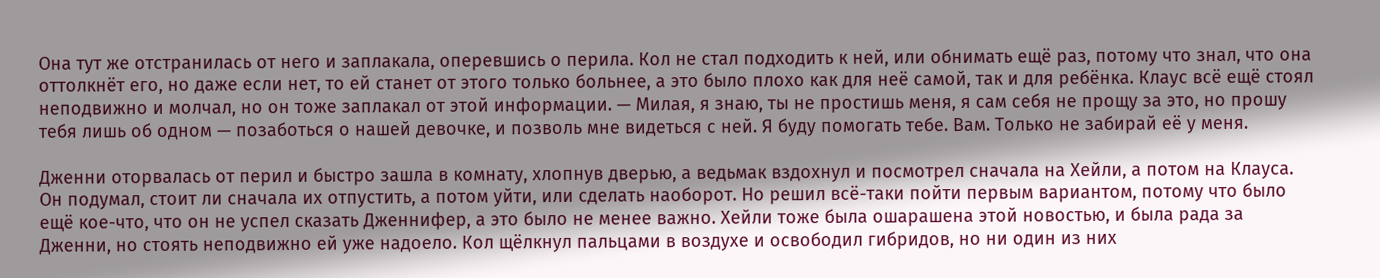Она тут же отстранилась от него и заплакала, оперевшись о перила. Кол не стал подходить к ней, или обнимать ещё раз, потому что знал, что она оттолкнёт его, но даже если нет, то ей станет от этого только больнее, а это было плохо как для неё самой, так и для ребёнка. Клаус всё ещё стоял неподвижно и молчал, но он тоже заплакал от этой информации. — Милая, я знаю, ты не простишь меня, я сам себя не прощу за это, но прошу тебя лишь об одном — позаботься о нашей девочке, и позволь мне видеться с ней. Я буду помогать тебе. Вам. Только не забирай её у меня.

Дженни оторвалась от перил и быстро зашла в комнату, хлопнув дверью, а ведьмак вздохнул и посмотрел сначала на Хейли, а потом на Клауса. Он подумал, стоит ли сначала их отпустить, а потом уйти, или сделать наоборот. Но решил всё-таки пойти первым вариантом, потому что было ещё кое-что, что он не успел сказать Дженнифер, а это было не менее важно. Хейли тоже была ошарашена этой новостью, и была рада за Дженни, но стоять неподвижно ей уже надоело. Кол щёлкнул пальцами в воздухе и освободил гибридов, но ни один из них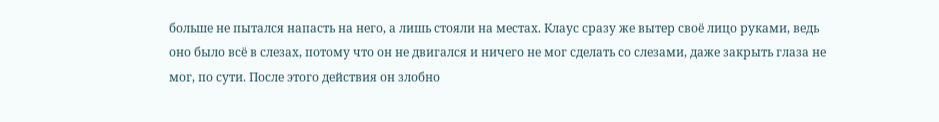больше не пытался напасть на него, а лишь стояли на местах. Клаус сразу же вытер своё лицо руками, ведь оно было всё в слезах, потому что он не двигался и ничего не мог сделать со слезами, даже закрыть глаза не мог, по сути. После этого действия он злобно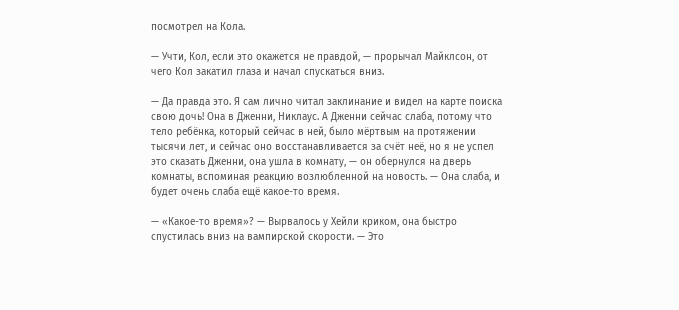посмотрел на Кола.

— Учти, Кол, если это окажется не правдой, — прорычал Майклсон, от чего Кол закатил глаза и начал спускаться вниз.

— Да правда это. Я сам лично читал заклинание и видел на карте поиска свою дочь! Она в Дженни, Никлаус. А Дженни сейчас слаба, потому что тело ребёнка, который сейчас в ней, было мёртвым на протяжении тысячи лет, и сейчас оно восстанавливается за счёт неё, но я не успел это сказать Дженни, она ушла в комнату, — он обернулся на дверь комнаты, вспоминая реакцию возлюбленной на новость. — Она слаба, и будет очень слаба ещё какое-то время.

— «Какое-то время»? — Вырвалось у Хейли криком, она быстро спустилась вниз на вампирской скорости. — Это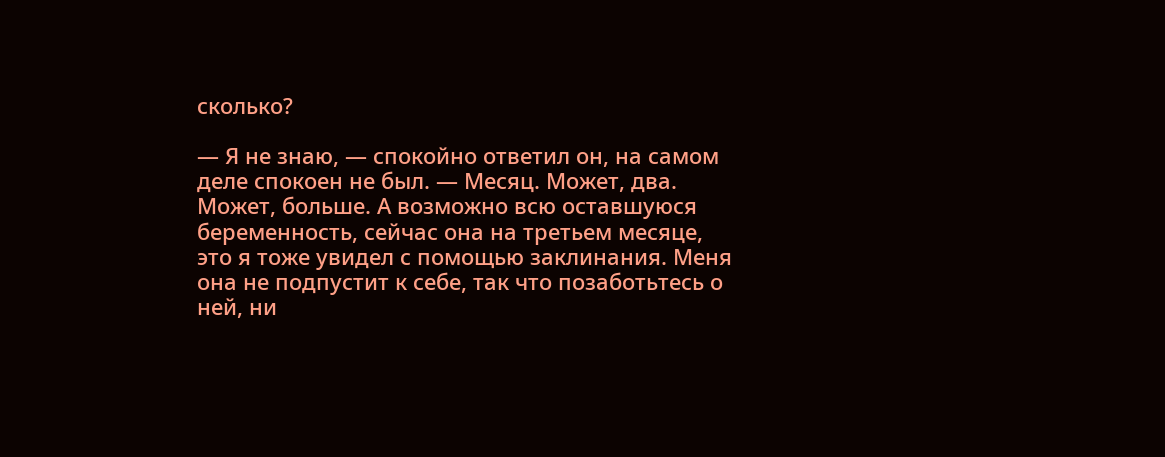сколько?

— Я не знаю, — спокойно ответил он, на самом деле спокоен не был. — Месяц. Может, два. Может, больше. А возможно всю оставшуюся беременность, сейчас она на третьем месяце, это я тоже увидел с помощью заклинания. Меня она не подпустит к себе, так что позаботьтесь о ней, ни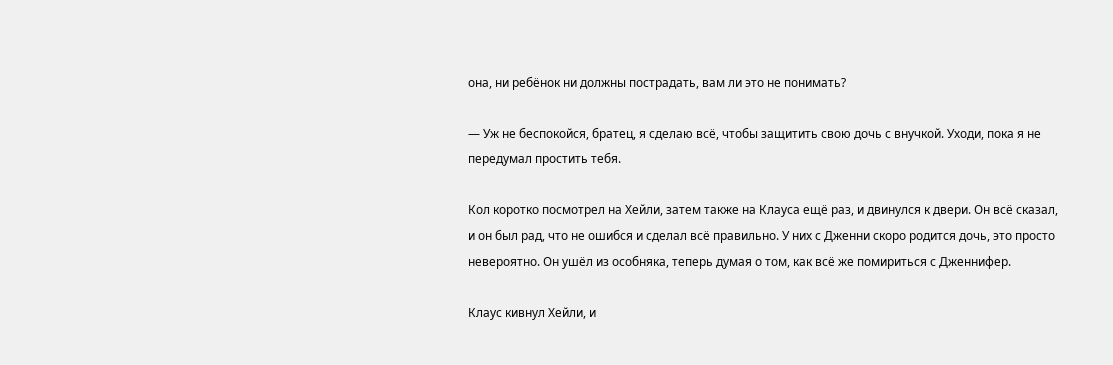она, ни ребёнок ни должны пострадать, вам ли это не понимать?

— Уж не беспокойся, братец, я сделаю всё, чтобы защитить свою дочь с внучкой. Уходи, пока я не передумал простить тебя.

Кол коротко посмотрел на Хейли, затем также на Клауса ещё раз, и двинулся к двери. Он всё сказал, и он был рад, что не ошибся и сделал всё правильно. У них с Дженни скоро родится дочь, это просто невероятно. Он ушёл из особняка, теперь думая о том, как всё же помириться с Дженнифер.

Клаус кивнул Хейли, и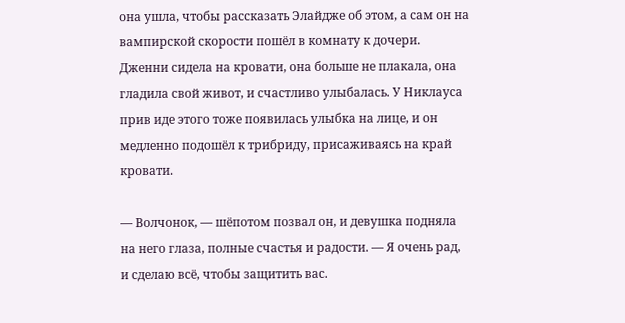она ушла, чтобы рассказать Элайдже об этом, а сам он на вампирской скорости пошёл в комнату к дочери. Дженни сидела на кровати, она больше не плакала, она гладила свой живот, и счастливо улыбалась. У Никлауса прив иде этого тоже появилась улыбка на лице, и он медленно подошёл к трибриду, присаживаясь на край кровати.

— Волчонок, — шёпотом позвал он, и девушка подняла на него глаза, полные счастья и радости. — Я очень рад, и сделаю всё, чтобы защитить вас.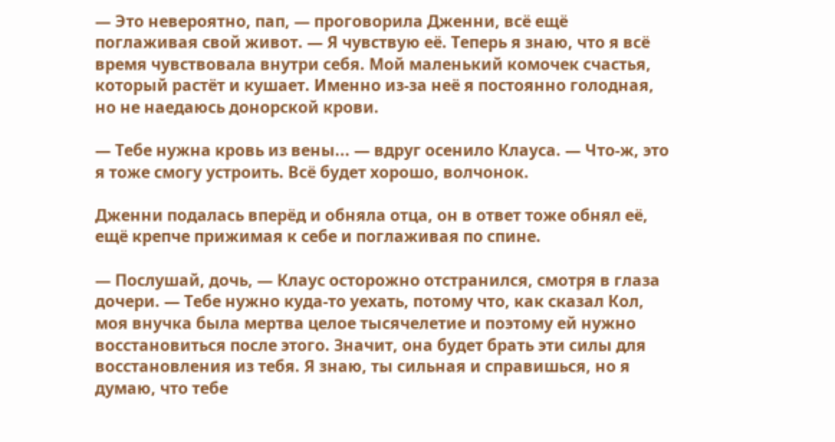— Это невероятно, пап, — проговорила Дженни, всё ещё поглаживая свой живот. — Я чувствую её. Теперь я знаю, что я всё время чувствовала внутри себя. Мой маленький комочек счастья, который растёт и кушает. Именно из-за неё я постоянно голодная, но не наедаюсь донорской крови.

— Тебе нужна кровь из вены... — вдруг осенило Клауса. — Что-ж, это я тоже смогу устроить. Всё будет хорошо, волчонок.

Дженни подалась вперёд и обняла отца, он в ответ тоже обнял её, ещё крепче прижимая к себе и поглаживая по спине.

— Послушай, дочь, — Клаус осторожно отстранился, смотря в глаза дочери. — Тебе нужно куда-то уехать, потому что, как сказал Кол, моя внучка была мертва целое тысячелетие и поэтому ей нужно восстановиться после этого. Значит, она будет брать эти силы для восстановления из тебя. Я знаю, ты сильная и справишься, но я думаю, что тебе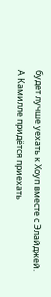будет лучше уехать к Хоуп вместе с Элайджей. А Камилле придётся приехать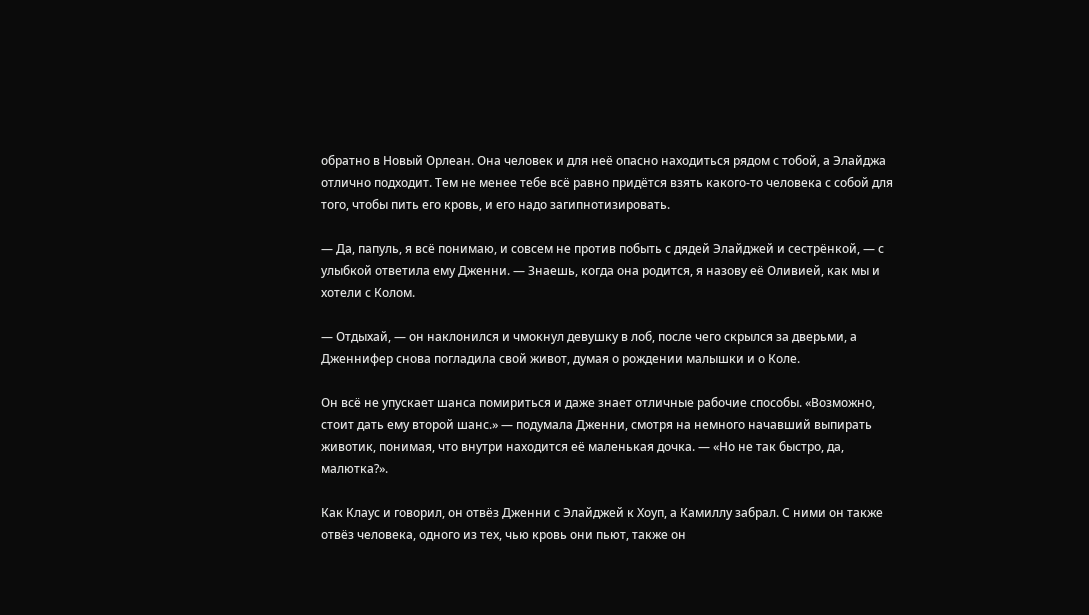обратно в Новый Орлеан. Она человек и для неё опасно находиться рядом с тобой, а Элайджа отлично подходит. Тем не менее тебе всё равно придётся взять какого-то человека с собой для того, чтобы пить его кровь, и его надо загипнотизировать.

— Да, папуль, я всё понимаю, и совсем не против побыть с дядей Элайджей и сестрёнкой, — с улыбкой ответила ему Дженни. — Знаешь, когда она родится, я назову её Оливией, как мы и хотели с Колом.

— Отдыхай, — он наклонился и чмокнул девушку в лоб, после чего скрылся за дверьми, а Дженнифер снова погладила свой живот, думая о рождении малышки и о Коле.

Он всё не упускает шанса помириться и даже знает отличные рабочие способы. «Возможно, стоит дать ему второй шанс.» — подумала Дженни, смотря на немного начавший выпирать животик, понимая, что внутри находится её маленькая дочка. — «Но не так быстро, да, малютка?».

Как Клаус и говорил, он отвёз Дженни с Элайджей к Хоуп, а Камиллу забрал. С ними он также отвёз человека, одного из тех, чью кровь они пьют, также он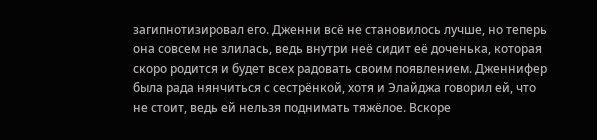загипнотизировал его. Дженни всё не становилось лучше, но теперь она совсем не злилась, ведь внутри неё сидит её доченька, которая скоро родится и будет всех радовать своим появлением. Дженнифер была рада нянчиться с сестрёнкой, хотя и Элайджа говорил ей, что не стоит, ведь ей нельзя поднимать тяжёлое. Вскоре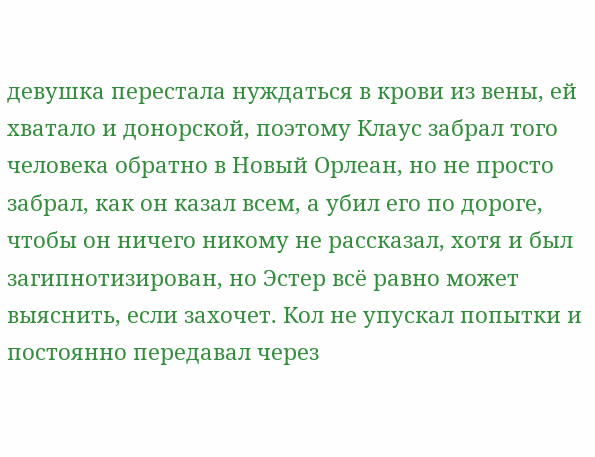девушка перестала нуждаться в крови из вены, ей хватало и донорской, поэтому Клаус забрал того человека обратно в Новый Орлеан, но не просто забрал, как он казал всем, а убил его по дороге, чтобы он ничего никому не рассказал, хотя и был загипнотизирован, но Эстер всё равно может выяснить, если захочет. Кол не упускал попытки и постоянно передавал через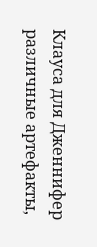Клауса для Дженнифер различные артефакты,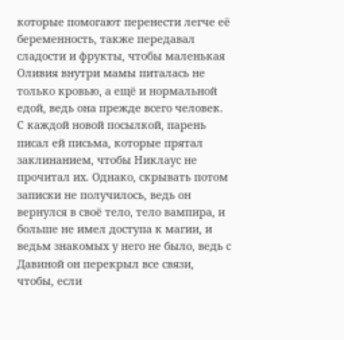которые помогают перенести легче её беременность, также передавал сладости и фрукты, чтобы маленькая Оливия внутри мамы питалась не только кровью, а ещё и нормальной едой, ведь она прежде всего человек. С каждой новой посылкой, парень писал ей письма, которые прятал заклинанием, чтобы Никлаус не прочитал их. Однако, скрывать потом записки не получилось, ведь он вернулся в своё тело, тело вампира, и больше не имел доступа к магии, и ведьм знакомых у него не было, ведь с Давиной он перекрыл все связи, чтобы, если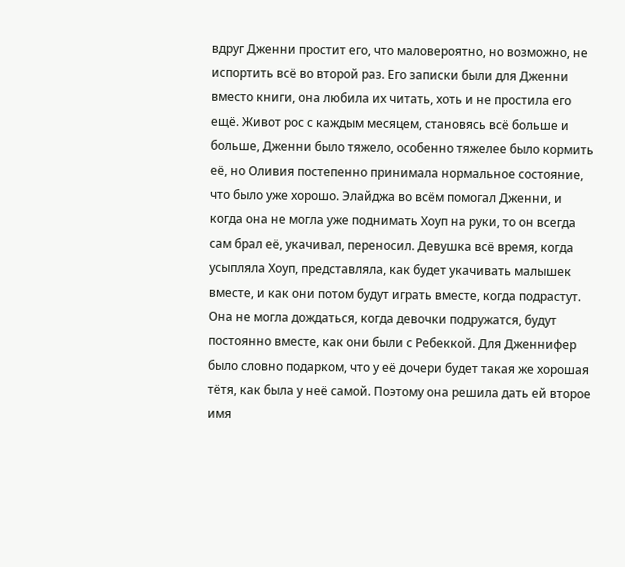вдруг Дженни простит его, что маловероятно, но возможно, не испортить всё во второй раз. Его записки были для Дженни вместо книги, она любила их читать, хоть и не простила его ещё. Живот рос с каждым месяцем, становясь всё больше и больше, Дженни было тяжело, особенно тяжелее было кормить её, но Оливия постепенно принимала нормальное состояние, что было уже хорошо. Элайджа во всём помогал Дженни, и когда она не могла уже поднимать Хоуп на руки, то он всегда сам брал её, укачивал, переносил. Девушка всё время, когда усыпляла Хоуп, представляла, как будет укачивать малышек вместе, и как они потом будут играть вместе, когда подрастут. Она не могла дождаться, когда девочки подружатся, будут постоянно вместе, как они были с Ребеккой. Для Дженнифер было словно подарком, что у её дочери будет такая же хорошая тётя, как была у неё самой. Поэтому она решила дать ей второе имя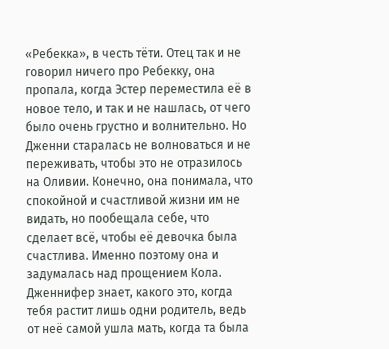«Ребекка», в честь тёти. Отец так и не говорил ничего про Ребекку, она пропала, когда Эстер переместила её в новое тело, и так и не нашлась, от чего было очень грустно и волнительно. Но Дженни старалась не волноваться и не переживать, чтобы это не отразилось на Оливии. Конечно, она понимала, что спокойной и счастливой жизни им не видать, но пообещала себе, что сделает всё, чтобы её девочка была счастлива. Именно поэтому она и задумалась над прощением Кола. Дженнифер знает, какого это, когда тебя растит лишь одни родитель, ведь от неё самой ушла мать, когда та была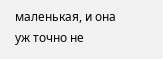маленькая, и она уж точно не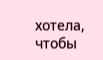хотела, чтобы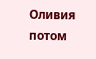Оливия потом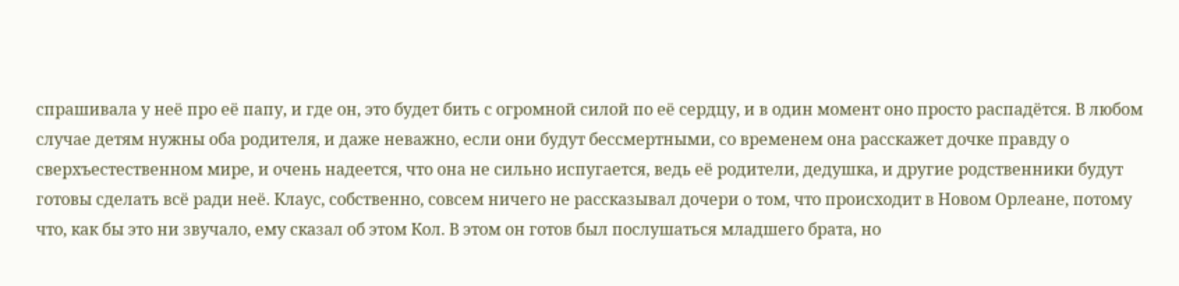спрашивала у неё про её папу, и где он, это будет бить с огромной силой по её сердцу, и в один момент оно просто распадётся. В любом случае детям нужны оба родителя, и даже неважно, если они будут бессмертными, со временем она расскажет дочке правду о сверхъестественном мире, и очень надеется, что она не сильно испугается, ведь её родители, дедушка, и другие родственники будут готовы сделать всё ради неё. Клаус, собственно, совсем ничего не рассказывал дочери о том, что происходит в Новом Орлеане, потому что, как бы это ни звучало, ему сказал об этом Кол. В этом он готов был послушаться младшего брата, но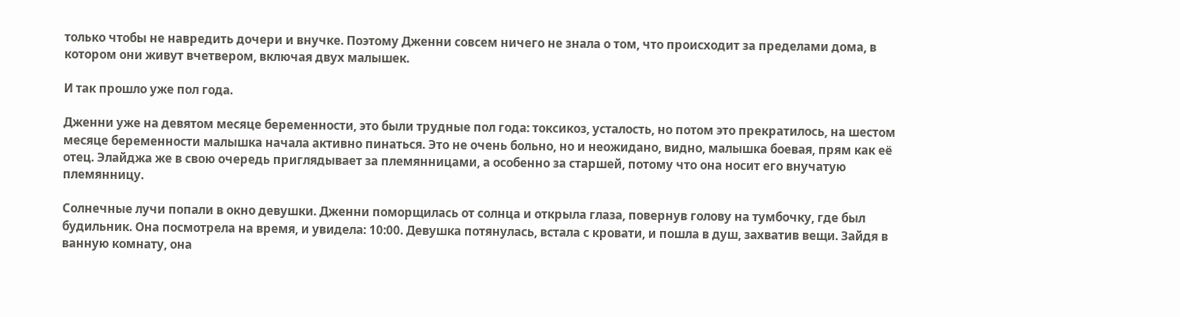только чтобы не навредить дочери и внучке. Поэтому Дженни совсем ничего не знала о том, что происходит за пределами дома, в котором они живут вчетвером, включая двух малышек.

И так прошло уже пол года.

Дженни уже на девятом месяце беременности, это были трудные пол года: токсикоз, усталость, но потом это прекратилось, на шестом месяце беременности малышка начала активно пинаться. Это не очень больно, но и неожидано, видно, малышка боевая, прям как её отец. Элайджа же в свою очередь приглядывает за племянницами, а особенно за старшей, потому что она носит его внучатую племянницу.

Солнечные лучи попали в окно девушки. Дженни поморщилась от солнца и открыла глаза, повернув голову на тумбочку, где был будильник. Она посмотрела на время, и увидела: 10:00. Девушка потянулась, встала с кровати, и пошла в душ, захватив вещи. Зайдя в ванную комнату, она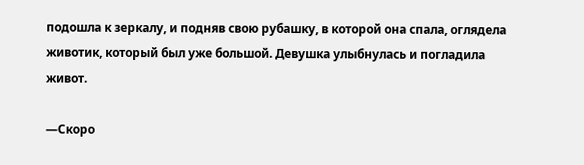подошла к зеркалу, и подняв свою рубашку, в которой она спала, оглядела животик, который был уже большой. Девушка улыбнулась и погладила живот.

—Скоро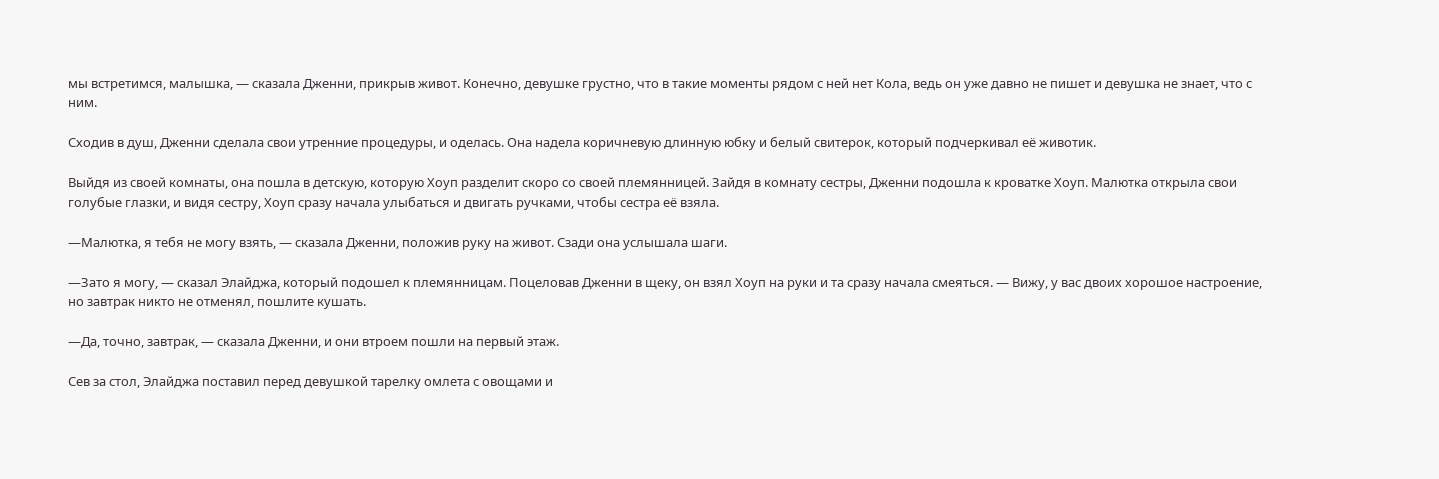мы встретимся, малышка, — сказала Дженни, прикрыв живот. Конечно, девушке грустно, что в такие моменты рядом с ней нет Кола, ведь он уже давно не пишет и девушка не знает, что с ним.

Сходив в душ, Дженни сделала свои утренние процедуры, и оделась. Она надела коричневую длинную юбку и белый свитерок, который подчеркивал её животик.

Выйдя из своей комнаты, она пошла в детскую, которую Хоуп разделит скоро со своей племянницей. Зайдя в комнату сестры, Дженни подошла к кроватке Хоуп. Малютка открыла свои голубые глазки, и видя сестру, Хоуп сразу начала улыбаться и двигать ручками, чтобы сестра её взяла.

—Малютка, я тебя не могу взять, — сказала Дженни, положив руку на живот. Сзади она услышала шаги.

—Зато я могу, — сказал Элайджа, который подошел к племянницам. Поцеловав Дженни в щеку, он взял Хоуп на руки и та сразу начала смеяться. — Вижу, у вас двоих хорошое настроение, но завтрак никто не отменял, пошлите кушать.

—Да, точно, завтрак, — сказала Дженни, и они втроем пошли на первый этаж.

Сев за стол, Элайджа поставил перед девушкой тарелку омлета с овощами и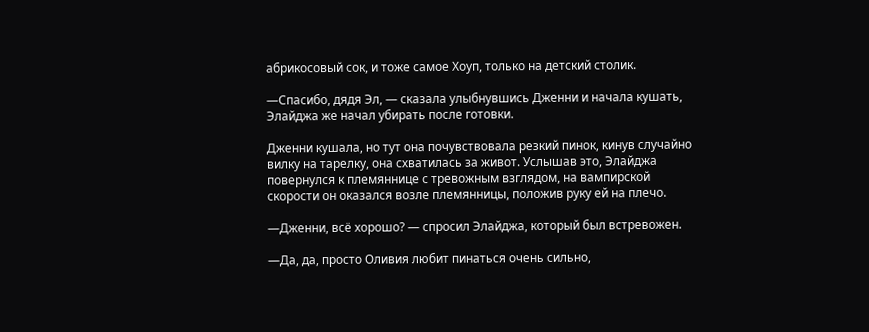абрикосовый сок, и тоже самое Хоуп, только на детский столик.

—Спасибо, дядя Эл, — сказала улыбнувшись Дженни и начала кушать, Элайджа же начал убирать после готовки.

Дженни кушала, но тут она почувствовала резкий пинок, кинув случайно вилку на тарелку, она схватилась за живот. Услышав это, Элайджа повернулся к племяннице с тревожным взглядом, на вампирской скорости он оказался возле племянницы, положив руку ей на плечо.

—Дженни, всё хорошо? — спросил Элайджа, который был встревожен.

—Да, да, просто Оливия любит пинаться очень сильно,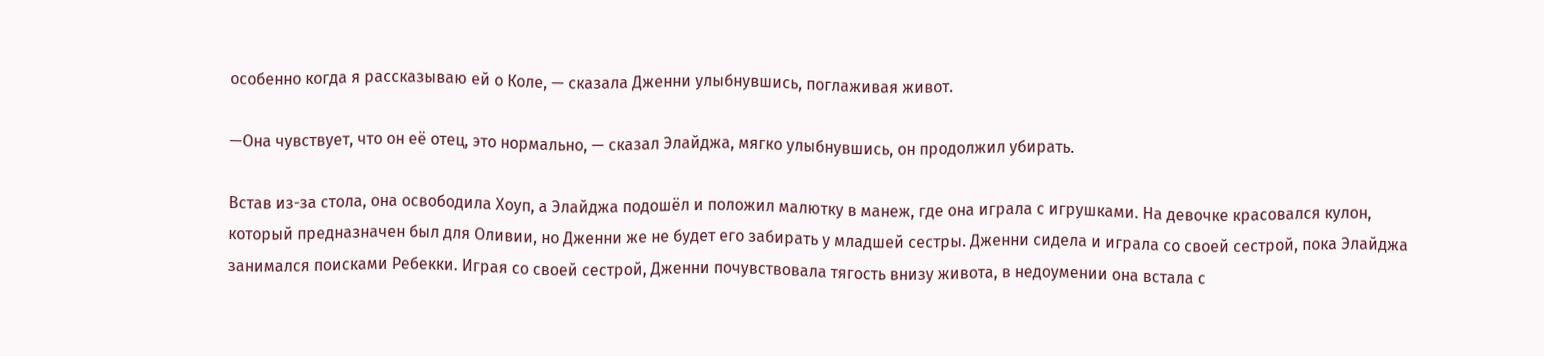особенно когда я рассказываю ей о Коле, — сказала Дженни улыбнувшись, поглаживая живот.

—Она чувствует, что он её отец, это нормально, — сказал Элайджа, мягко улыбнувшись, он продолжил убирать.

Встав из-за стола, она освободила Хоуп, а Элайджа подошёл и положил малютку в манеж, где она играла с игрушками. На девочке красовался кулон, который предназначен был для Оливии, но Дженни же не будет его забирать у младшей сестры. Дженни сидела и играла со своей сестрой, пока Элайджа занимался поисками Ребекки. Играя со своей сестрой, Дженни почувствовала тягость внизу живота, в недоумении она встала с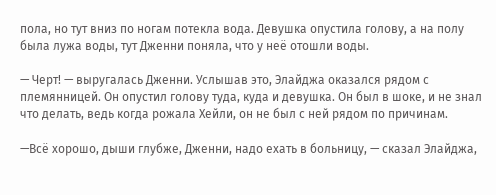пола, но тут вниз по ногам потекла вода. Девушка опустила голову, а на полу была лужа воды, тут Дженни поняла, что у неё отошли воды.

— Черт! — выругалась Дженни. Услышав это, Элайджа оказался рядом с племянницей. Он опустил голову туда, куда и девушка. Он был в шоке, и не знал что делать, ведь когда рожала Хейли, он не был с ней рядом по причинам.

—Всё хорошо, дыши глубже, Дженни, надо ехать в больницу, — сказал Элайджа,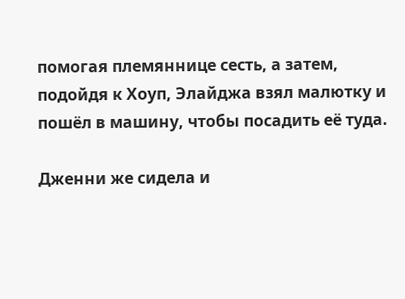помогая племяннице сесть, а затем, подойдя к Хоуп, Элайджа взял малютку и пошёл в машину, чтобы посадить её туда.

Дженни же сидела и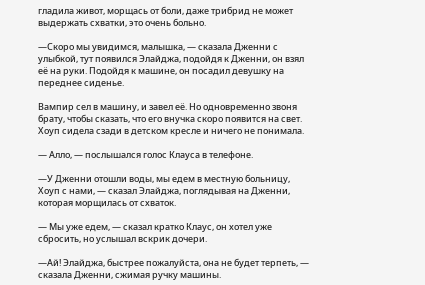гладила живот, морщась от боли, даже трибрид не может выдержать схватки, это очень больно.

—Скоро мы увидимся, малышка, — сказала Дженни с улыбкой, тут появился Элайджа, подойдя к Дженни, он взял её на руки. Подойдя к машине, он посадил девушку на переднее сиденье.

Вампир сел в машину, и завел её. Но одновременно звоня брату, чтобы сказать, что его внучка скоро появится на свет. Хоуп сидела сзади в детском кресле и ничего не понимала.

— Алло, — послышался голос Клауса в телефоне.

—У Дженни отошли воды, мы едем в местную больницу, Хоуп с нами, — сказал Элайджа, поглядывая на Дженни, которая морщилась от схваток.

— Мы уже едем, — сказал кратко Клаус, он хотел уже сбросить, но услышал вскрик дочери.

—Ай! Элайджа, быстрее пожалуйста, она не будет терпеть, — сказала Дженни, сжимая ручку машины.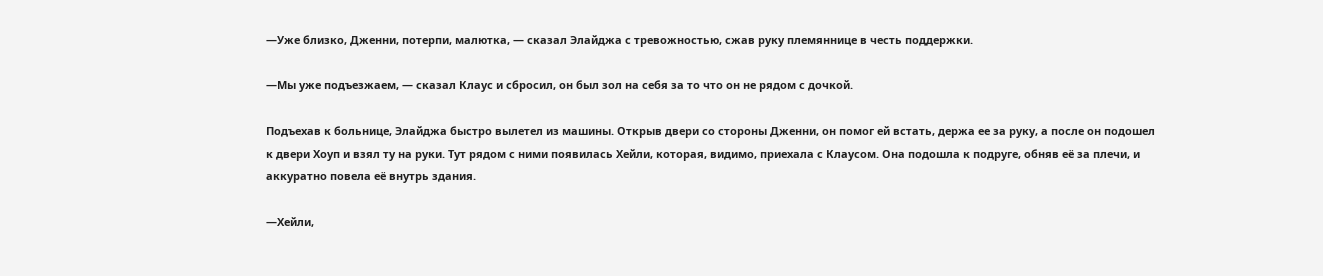—Уже близко, Дженни, потерпи, малютка, — сказал Элайджа с тревожностью, сжав руку племяннице в честь поддержки.

—Мы уже подъезжаем, — сказал Клаус и сбросил, он был зол на себя за то что он не рядом с дочкой.

Подъехав к больнице, Элайджа быстро вылетел из машины. Открыв двери со стороны Дженни, он помог ей встать, держа ее за руку, а после он подошел к двери Хоуп и взял ту на руки. Тут рядом с ними появилась Хейли, которая, видимо, приехала с Клаусом. Она подошла к подруге, обняв её за плечи, и аккуратно повела её внутрь здания.

—Хейли,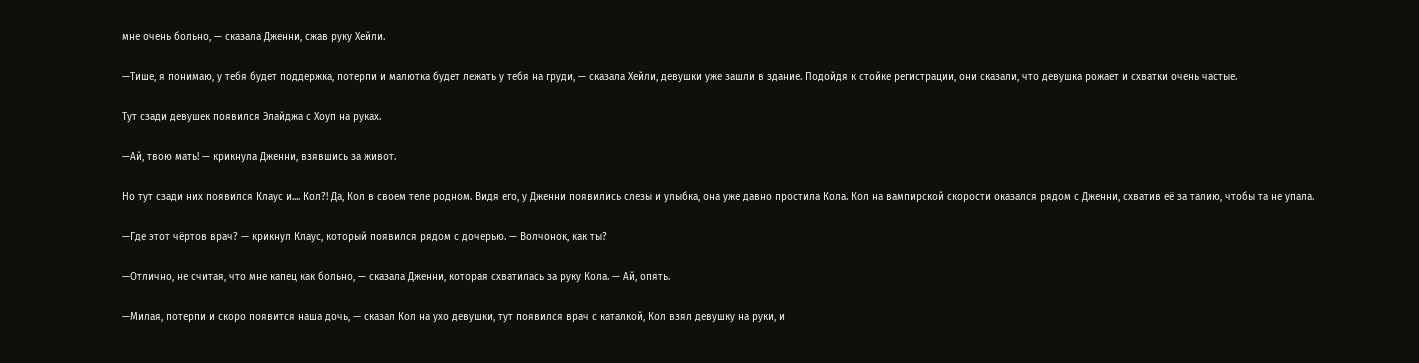мне очень больно, — сказала Дженни, сжав руку Хейли.

—Тише, я понимаю, у тебя будет поддержка, потерпи и малютка будет лежать у тебя на груди, — сказала Хейли, девушки уже зашли в здание. Подойдя к стойке регистрации, они сказали, что девушка рожает и схватки очень частые.

Тут сзади девушек появился Элайджа с Хоуп на руках.

—Ай, твою мать! — крикнула Дженни, взявшись за живот.

Но тут сзади них появился Клаус и.... Кол?! Да, Кол в своем теле родном. Видя его, у Дженни появились слезы и улыбка, она уже давно простила Кола. Кол на вампирской скорости оказался рядом с Дженни, схватив её за талию, чтобы та не упала.

—Где этот чёртов врач? — крикнул Клаус, который появился рядом с дочерью. — Волчонок, как ты?

—Отлично, не считая, что мне капец как больно, — сказала Дженни, которая схватилась за руку Кола. — Ай, опять.

—Милая, потерпи и скоро появится наша дочь, — сказал Кол на ухо девушки, тут появился врач с каталкой, Кол взял девушку на руки, и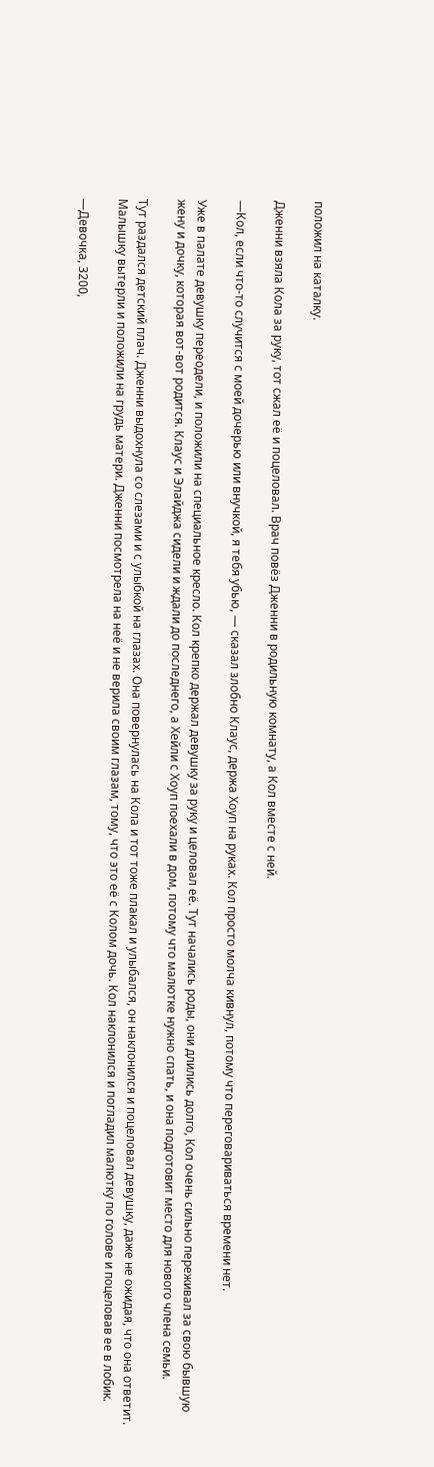положил на каталку.

Дженни взяла Кола за руку, тот сжал её и поцеловал. Врач повёз Дженни в родильную комнату, а Кол вместе с ней.

—Кол, если что-то случится с моей дочерью или внучкой, я тебя убью, — сказал злобно Клаус, держа Хоуп на руках. Кол просто молча кивнул, потому что переговариваться времени нет.

Уже в палате девушку переодели, и положили на специальное кресло. Кол крепко держал девушку за руку и целовал её. Тут начались роды, они длились долго, Кол очень сильно переживал за свою бывшую жену и дочку, которая вот-вот родится. Клаус и Элайджа сидели и ждали до последнего, а Хейли с Хоуп поехали в дом, потому что малютке нужно спать, и она подготовит место для нового члена семьи.

Тут раздался детский плач. Дженни выдохнула со слезами и с улыбкой на глазах. Она повернулась на Кола и тот тоже плакал и улыбался, он наклонился и поцеловал девушку, даже не ожидая, что она ответит. Малышку вытерли и положили на грудь матери. Дженни посмотрела на неё и не верила своим глазам, тому, что это её с Колом дочь. Кол наклонился и погладил малютку по голове и поцеловав ее в лобик.

—Девочка, 3200,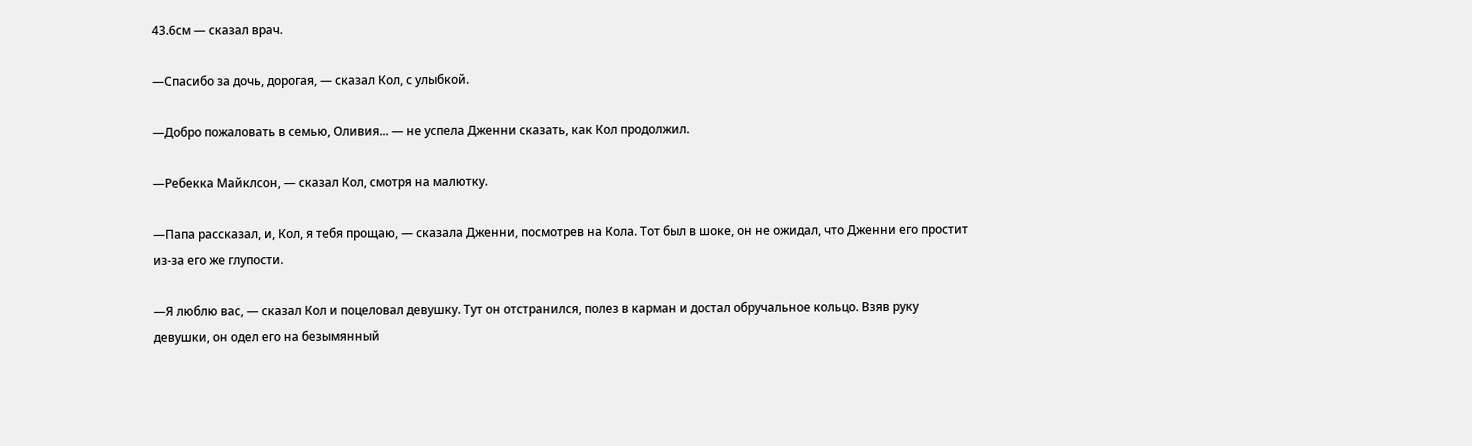43.6см — сказал врач.

—Спасибо за дочь, дорогая, — сказал Кол, с улыбкой.

—Добро пожаловать в семью, Оливия... — не успела Дженни сказать, как Кол продолжил.

—Ребекка Майклсон, — сказал Кол, смотря на малютку.

—Папа рассказал, и, Кол, я тебя прощаю, — сказала Дженни, посмотрев на Кола. Тот был в шоке, он не ожидал, что Дженни его простит из-за его же глупости.

—Я люблю вас, — сказал Кол и поцеловал девушку. Тут он отстранился, полез в карман и достал обручальное кольцо. Взяв руку девушки, он одел его на безымянный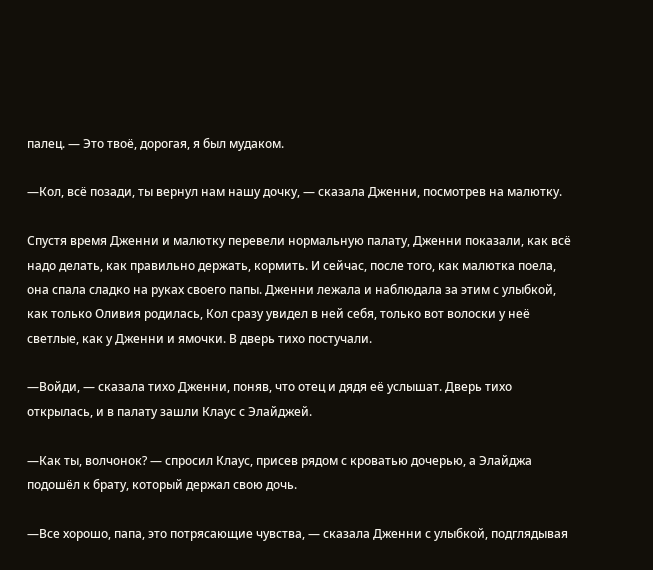палец. — Это твоё, дорогая, я был мудаком.

—Кол, всё позади, ты вернул нам нашу дочку, — сказала Дженни, посмотрев на малютку.

Спустя время Дженни и малютку перевели нормальную палату, Дженни показали, как всё надо делать, как правильно держать, кормить. И сейчас, после того, как малютка поела, она спала сладко на руках своего папы. Дженни лежала и наблюдала за этим с улыбкой, как только Оливия родилась, Кол сразу увидел в ней себя, только вот волоски у неё светлые, как у Дженни и ямочки. В дверь тихо постучали.

—Войди, — сказала тихо Дженни, поняв, что отец и дядя её услышат. Дверь тихо открылась, и в палату зашли Клаус с Элайджей.

—Как ты, волчонок? — спросил Клаус, присев рядом с кроватью дочерью, а Элайджа подошёл к брату, который держал свою дочь.

—Все хорошо, папа, это потрясающие чувства, — сказала Дженни с улыбкой, подглядывая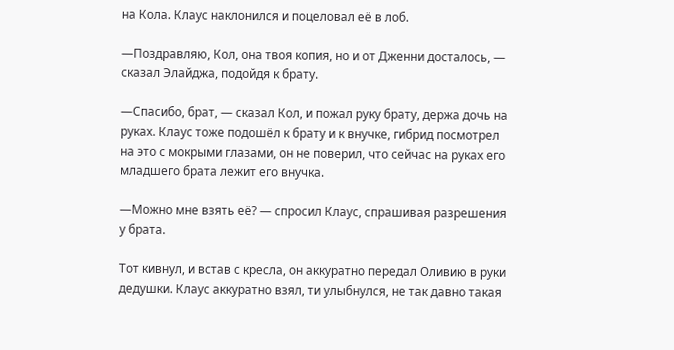на Кола. Клаус наклонился и поцеловал её в лоб.

—Поздравляю, Кол, она твоя копия, но и от Дженни досталось, — сказал Элайджа, подойдя к брату.

—Спасибо, брат, — сказал Кол, и пожал руку брату, держа дочь на руках. Клаус тоже подошёл к брату и к внучке, гибрид посмотрел на это с мокрыми глазами, он не поверил, что сейчас на руках его младшего брата лежит его внучка.

—Можно мне взять её? — спросил Клаус, спрашивая разрешения у брата.

Тот кивнул, и встав с кресла, он аккуратно передал Оливию в руки дедушки. Клаус аккуратно взял, ти улыбнулся, не так давно такая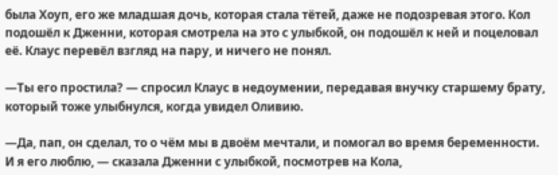была Хоуп, его же младшая дочь, которая стала тётей, даже не подозревая этого. Кол подошёл к Дженни, которая смотрела на это с улыбкой, он подошёл к ней и поцеловал её. Клаус перевёл взгляд на пару, и ничего не понял.

—Ты его простила? — спросил Клаус в недоумении, передавая внучку старшему брату, который тоже улыбнулся, когда увидел Оливию.

—Да, пап, он сделал, то о чëм мы в двоём мечтали, и помогал во время беременности. И я его люблю, — сказала Дженни с улыбкой, посмотрев на Кола,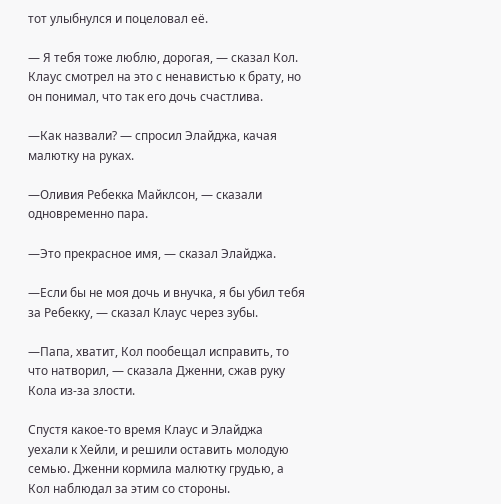тот улыбнулся и поцеловал её.

— Я тебя тоже люблю, дорогая, — сказал Кол. Клаус смотрел на это с ненавистью к брату, но он понимал, что так его дочь счастлива.

—Как назвали? — спросил Элайджа, качая малютку на руках.

—Оливия Ребекка Майклсон, — сказали одновременно пара.

—Это прекрасное имя, — сказал Элайджа.

—Если бы не моя дочь и внучка, я бы убил тебя за Ребекку, — сказал Клаус через зубы.

—Папа, хватит, Кол пообещал исправить, то что натворил, — сказала Дженни, сжав руку Кола из-за злости.

Спустя какое-то время Клаус и Элайджа уехали к Хейли, и решили оставить молодую семью. Дженни кормила малютку грудью, а Кол наблюдал за этим со стороны.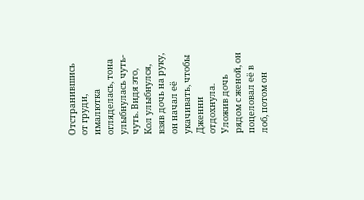Отстранившись от груди, ималютка огляделась, тона улыбнулась чуть-чуть. Видя это, Кол улыбнулся, взяв дочь на руку, он начал её укачивать, чтобы Дженни отдохнула. Уложив дочь рядом с женой, он поцеловал её в лоб, потом он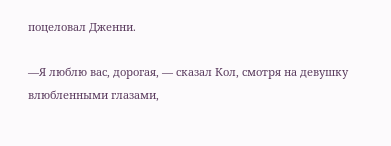поцеловал Дженни.

—Я люблю вас, дорогая, — сказал Кол, смотря на девушку влюбленными глазами,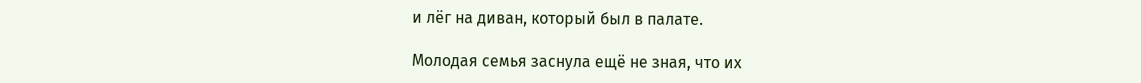и лёг на диван, который был в палате.

Молодая семья заснула ещё не зная, что их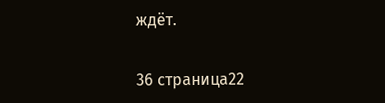ждёт.

36 страница22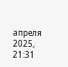апреля 2025, 21:31